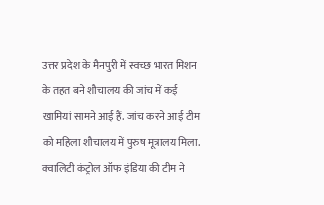उत्तर प्रदेश के मैनपुरी में स्वच्छ भारत मिशन के तहत बने शौचालय की जांच में कई खामियां सामने आई हैं. जांच करने आई टीम को महिला शौचालय में पुरुष मूत्रालय मिला. क्वालिटी कंट्रोल ऑफ इंडिया की टीम ने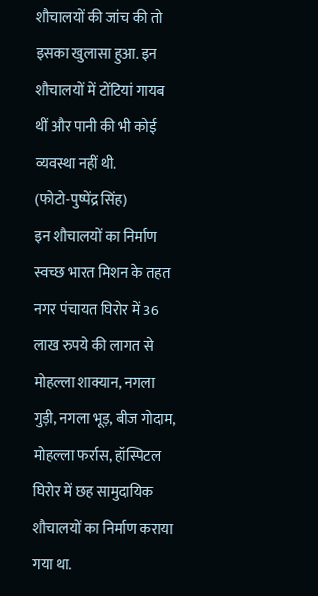शौचालयों की जांच की तो इसका खुलासा हुआ. इन शौचालयों में टोंटियां गायब थीं और पानी की भी कोई व्यवस्था नहीं थी.
(फोटो-पुष्पेंद्र सिंह)
इन शौचालयों का निर्माण स्वच्छ भारत मिशन के तहत नगर पंचायत घिरोर में 36 लाख रुपये की लागत से मोहल्ला शाक्यान, नगला गुड़ी, नगला भूड़, बीज गोदाम, मोहल्ला फर्रास, हॉस्पिटल घिरोर में छह सामुदायिक शौचालयों का निर्माण कराया गया था.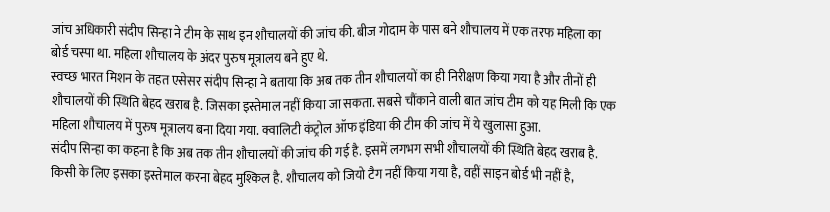जांच अधिकारी संदीप सिन्हा ने टीम के साथ इन शौचालयों की जांच की. बीज गोदाम के पास बने शौचालय में एक तरफ महिला का बोर्ड चस्पा था. महिला शौचालय के अंदर पुरुष मूत्रालय बने हुए थे.
स्वच्छ भारत मिशन के तहत एसेसर संदीप सिन्हा ने बताया कि अब तक तीन शौचालयों का ही निरीक्षण किया गया है और तीनों ही शौचालयों की स्थिति बेहद खराब है. जिसका इस्तेमाल नहीं किया जा सकता. सबसे चौंकाने वाली बात जांच टीम को यह मिली कि एक महिला शौचालय में पुरुष मूत्रालय बना दिया गया. क्वालिटी कंट्रोल ऑफ इंडिया की टीम की जांच में ये खुलासा हुआ.
संदीप सिन्हा का कहना है कि अब तक तीन शौचालयों की जांच की गई है. इसमें लगभग सभी शौचालयों की स्थिति बेहद खराब है. किसी के लिए इसका इस्तेमाल करना बेहद मुश्किल है. शौचालय को जियो टैग नहीं किया गया है, वहीं साइन बोर्ड भी नहीं है,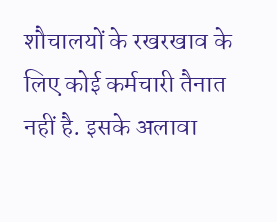शौचालयों के रखरखाव के लिए कोई कर्मचारी तैनात नहीं है. इसके अलावा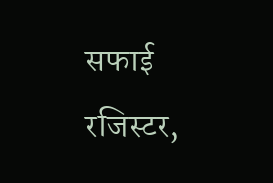सफाई रजिस्टर,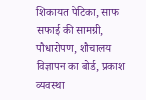शिकायत पेटिका, साफ सफाई की सामग्री, पौधारोपण, शौचालय विज्ञापन का बोर्ड, प्रकाश व्यवस्था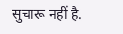सुचारू नहीं है.